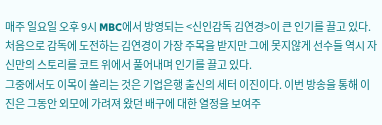매주 일요일 오후 9시 MBC에서 방영되는 <신인감독 김연경>이 큰 인기를 끌고 있다. 처음으로 감독에 도전하는 김연경이 가장 주목을 받지만 그에 못지않게 선수들 역시 자신만의 스토리를 코트 위에서 풀어내며 인기를 끌고 있다.
그중에서도 이목이 쏠리는 것은 기업은행 출신의 세터 이진이다. 이번 방송을 통해 이진은 그동안 외모에 가려져 왔던 배구에 대한 열정을 보여주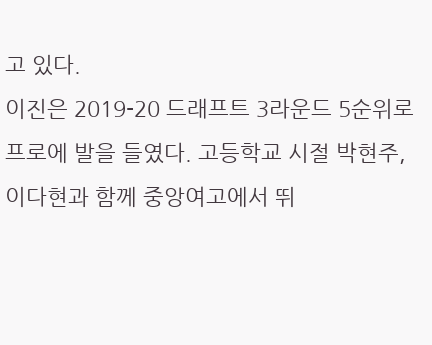고 있다.
이진은 2019-20 드래프트 3라운드 5순위로 프로에 발을 들였다. 고등학교 시절 박현주, 이다현과 함께 중앙여고에서 뛰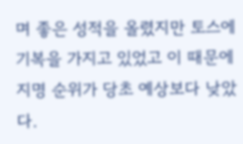며 좋은 성적을 올렸지만 토스에 기복을 가지고 있었고 이 때문에 지명 순위가 당초 예상보다 낮았다.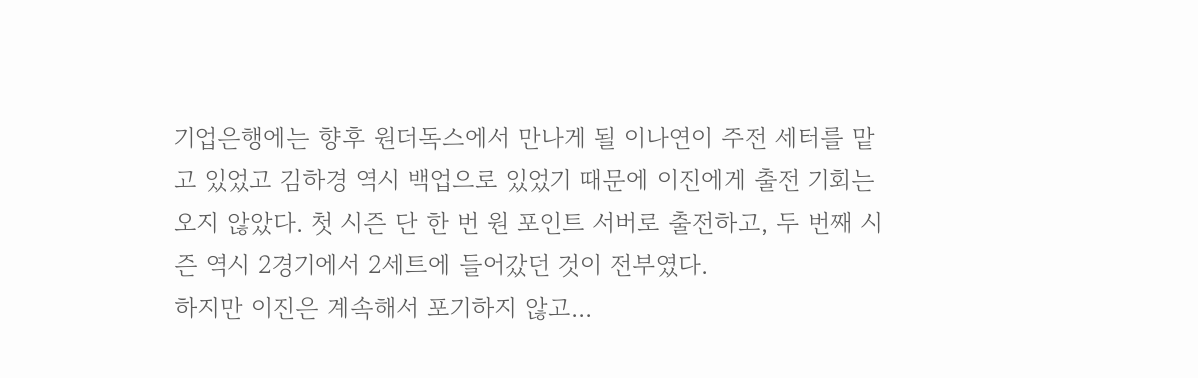기업은행에는 향후 원더독스에서 만나게 될 이나연이 주전 세터를 맡고 있었고 김하경 역시 백업으로 있었기 때문에 이진에게 출전 기회는 오지 않았다. 첫 시즌 단 한 번 원 포인트 서버로 출전하고, 두 번째 시즌 역시 2경기에서 2세트에 들어갔던 것이 전부였다.
하지만 이진은 계속해서 포기하지 않고...